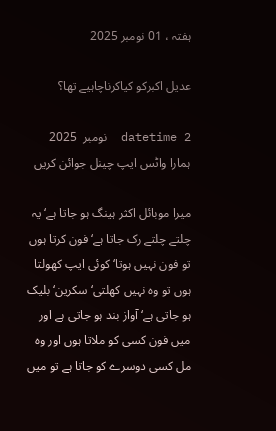ہفتہ ، 01 نومبر 2025

عدیل اکبرکو کیاکرناچاہیے تھا؟

datetime 2  نومبر  2025
ہمارا واٹس ایپ چینل جوائن کریں

میرا موبائل اکثر ہینگ ہو جاتا ہے‘ یہ چلتے چلتے رک جاتا ہے‘ فون کرتا ہوں تو فون نہیں ہوتا‘ کوئی ایپ کھولتا ہوں تو وہ نہیں کھلتی‘ سکرین‘ بلیک ہو جاتی ہے‘ آواز بند ہو جاتی ہے اور میں فون کسی کو ملاتا ہوں اور وہ مل کسی دوسرے کو جاتا ہے تو میں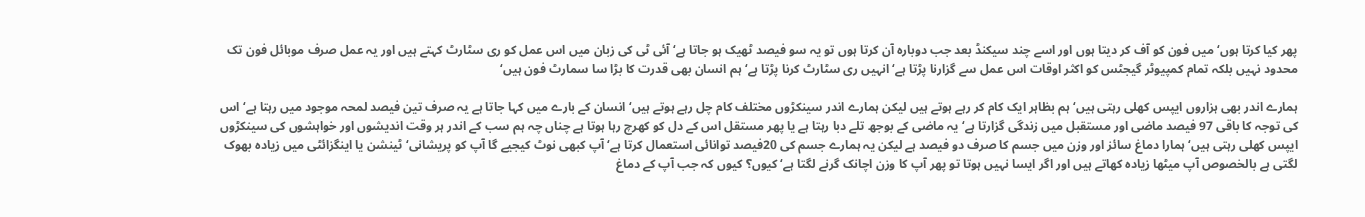پھر کیا کرتا ہوں‘ میں فون کو آف کر دیتا ہوں اور اسے چند سیکنڈ بعد جب دوبارہ آن کرتا ہوں تو یہ سو فیصد ٹھیک ہو جاتا ہے‘ آئی ٹی کی زبان میں اس عمل کو ری سٹارٹ کہتے ہیں اور یہ عمل صرف موبائل فون تک محدود نہیں بلکہ تمام کمپیوٹر گیجٹس کو اکثر اوقات اس عمل سے گزارنا پڑتا ہے‘ انہیں ری سٹارٹ کرنا پڑتا ہے‘ ہم انسان بھی قدرت کا بڑا سا سمارٹ فون ہیں‘

ہمارے اندر بھی ہزاروں ایپس کھلی رہتی ہیں‘ ہم بظاہر ایک کام کر رہے ہوتے ہیں لیکن ہمارے اندر سینکڑوں مختلف کام چل رہے ہوتے ہیں‘ انسان کے بارے میں کہا جاتا ہے یہ صرف تین فیصد لمحہ موجود میں رہتا ہے‘ اس کی توجہ کا باقی 97 فیصد ماضی اور مستقبل میں زندگی گزارتا ہے‘ یہ ماضی کے بوجھ تلے دبا رہتا ہے یا پھر مستقل اس کے دل کو کھرچ رہا ہوتا ہے چناں چہ ہم سب کے اندر ہر وقت اندیشوں اور خواہشوں کی سینکڑوں ایپس کھلی رہتی ہیں‘ ہمارا دماغ سائز اور وزن میں جسم کا صرف دو فیصد ہے لیکن یہ ہمارے جسم کی 20فیصد توانائی استعمال کرتا ہے‘ آپ کبھی نوٹ کیجیے گا آپ کو پریشانی‘ ٹینشن یا اینگزائٹی میں زیادہ بھوک لگتی ہے بالخصوص آپ میٹھا زیادہ کھاتے ہیں اور اگر ایسا نہیں ہوتا تو پھر آپ کا وزن اچانک گرنے لگتا ہے‘ کیوں؟ کیوں کہ جب آپ کے دماغ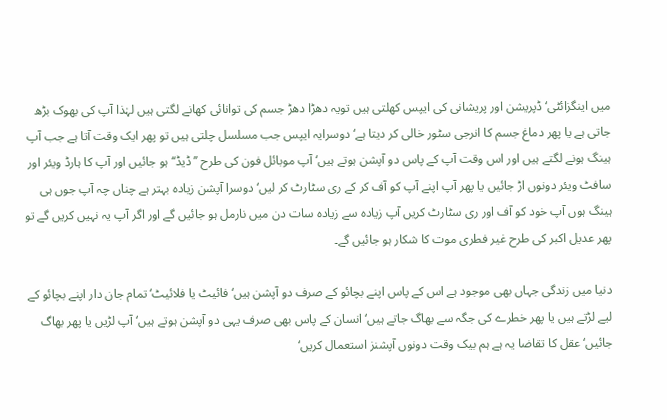میں اینگزائٹی‘ ڈپریشن اور پریشانی کی ایپس کھلتی ہیں تویہ دھڑا دھڑ جسم کی توانائی کھانے لگتی ہیں لہٰذا آپ کی بھوک بڑھ جاتی ہے یا پھر دماغ جسم کا انرجی سٹور خالی کر دیتا ہے‘ دوسرایہ ایپس جب مسلسل چلتی ہیں تو پھر ایک وقت آتا ہے جب آپ ہینگ ہونے لگتے ہیں اور اس وقت آپ کے پاس دو آپشن ہوتے ہیں‘ آپ موبائل فون کی طرح ’’ڈیڈ‘‘ ہو جائیں اور آپ کا ہارڈ ویئر اور سافٹ ویئر دونوں اڑ جائیں یا پھر آپ اپنے آپ کو آف کر کے ری سٹارٹ کر لیں‘ دوسرا آپشن زیادہ بہتر ہے چناں چہ آپ جوں ہی ہینگ ہوں آپ خود کو آف اور ری سٹارٹ کریں آپ زیادہ سے زیادہ سات دن میں نارمل ہو جائیں گے اور اگر آپ یہ نہیں کریں گے تو پھر عدیل اکبر کی طرح غیر فطری موت کا شکار ہو جائیں گے۔

دنیا میں زندگی جہاں بھی موجود ہے اس کے پاس اپنے بچائو کے صرف دو آپشن ہیں‘ فائیٹ یا فلائیٹ‘ تمام جان دار اپنے بچائو کے لیے لڑتے ہیں یا پھر خطرے کی جگہ سے بھاگ جاتے ہیں‘ انسان کے پاس بھی صرف یہی دو آپشن ہوتے ہیں‘ آپ لڑیں یا پھر بھاگ جائیں‘ عقل کا تقاضا یہ ہے ہم بیک وقت دونوں آپشنز استعمال کریں‘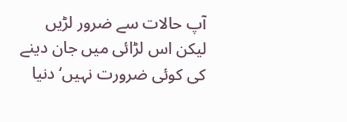آپ حالات سے ضرور لڑیں لیکن اس لڑائی میں جان دینے کی کوئی ضرورت نہیں‘ دنیا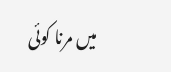میں مرنا کوئی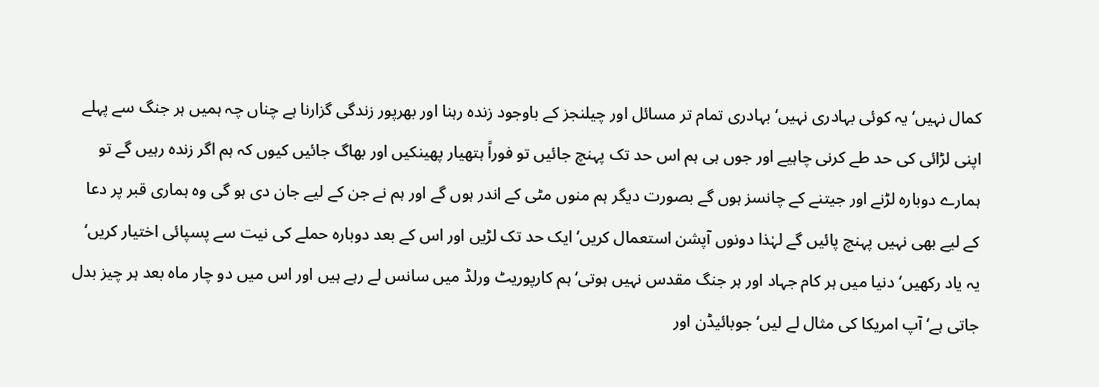کمال نہیں‘ یہ کوئی بہادری نہیں‘ بہادری تمام تر مسائل اور چیلنجز کے باوجود زندہ رہنا اور بھرپور زندگی گزارنا ہے چناں چہ ہمیں ہر جنگ سے پہلے اپنی لڑائی کی حد طے کرنی چاہیے اور جوں ہی ہم اس حد تک پہنچ جائیں تو فوراً ہتھیار پھینکیں اور بھاگ جائیں کیوں کہ ہم اگر زندہ رہیں گے تو ہمارے دوبارہ لڑنے اور جیتنے کے چانسز ہوں گے بصورت دیگر ہم منوں مٹی کے اندر ہوں گے اور ہم نے جن کے لیے جان دی ہو گی وہ ہماری قبر پر دعا کے لیے بھی نہیں پہنچ پائیں گے لہٰذا دونوں آپشن استعمال کریں‘ ایک حد تک لڑیں اور اس کے بعد دوبارہ حملے کی نیت سے پسپائی اختیار کریں‘ یہ یاد رکھیں‘ دنیا میں ہر کام جہاد اور ہر جنگ مقدس نہیں ہوتی‘ ہم کارپوریٹ ورلڈ میں سانس لے رہے ہیں اور اس میں دو چار ماہ بعد ہر چیز بدل جاتی ہے‘ آپ امریکا کی مثال لے لیں‘ جوبائیڈن اور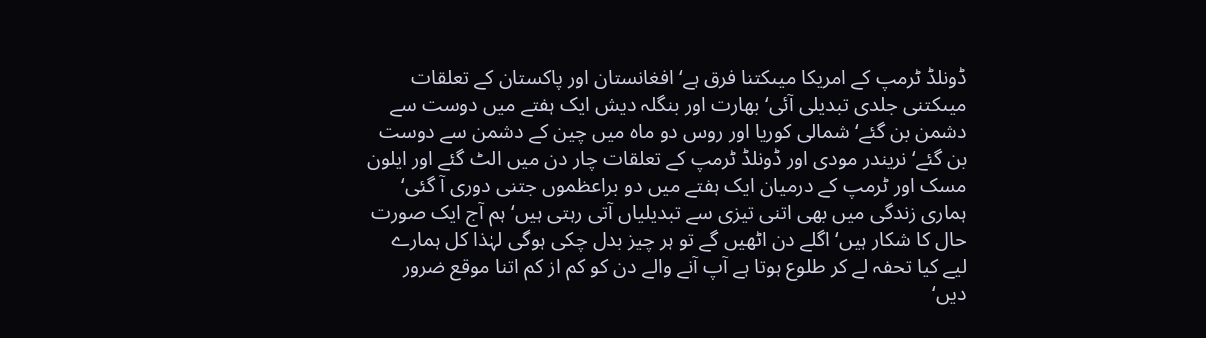ڈونلڈ ٹرمپ کے امریکا میںکتنا فرق ہے‘ افغانستان اور پاکستان کے تعلقات میںکتنی جلدی تبدیلی آئی‘ بھارت اور بنگلہ دیش ایک ہفتے میں دوست سے دشمن بن گئے‘ شمالی کوریا اور روس دو ماہ میں چین کے دشمن سے دوست بن گئے‘ نریندر مودی اور ڈونلڈ ٹرمپ کے تعلقات چار دن میں الٹ گئے اور ایلون مسک اور ٹرمپ کے درمیان ایک ہفتے میں دو براعظموں جتنی دوری آ گئی‘ ہماری زندگی میں بھی اتنی تیزی سے تبدیلیاں آتی رہتی ہیں‘ ہم آج ایک صورت حال کا شکار ہیں‘ اگلے دن اٹھیں گے تو ہر چیز بدل چکی ہوگی لہٰذا کل ہمارے لیے کیا تحفہ لے کر طلوع ہوتا ہے آپ آنے والے دن کو کم از کم اتنا موقع ضرور دیں‘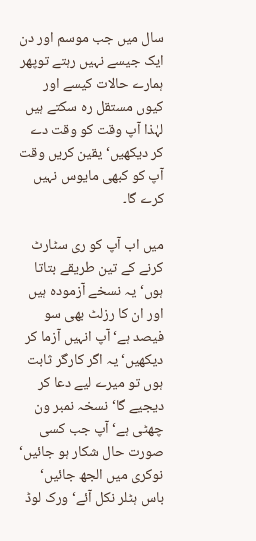سال میں جب موسم اور دن ایک جیسے نہیں رہتے توپھر ہمارے حالات کیسے اور کیوں مستقل رہ سکتے ہیں لہٰذا آپ وقت کو وقت دے کر دیکھیں‘ یقین کریں وقت آپ کو کبھی مایوس نہیں کرے گا۔

میں اب آپ کو ری سٹارٹ کرنے کے تین طریقے بتاتا ہوں‘ یہ نسخے آزمودہ ہیں اور ان کا رزلٹ بھی سو فیصد ہے‘ آپ انہیں آزما کر دیکھیں‘یہ اگر کارگر ثابت ہوں تو میرے لیے دعا کر دیجیے گا‘ نسخہ نمبر ون چھٹی ہے‘ آپ جب کسی صورت حال شکار ہو جائیں‘ نوکری میں الجھ جائیں‘ باس ہٹلر نکل آئے‘ ورک لوڈ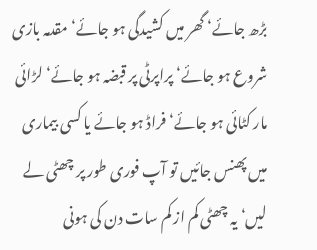بڑھ جائے‘ گھر میں کشیدگی ہو جائے‘ مقدمہ بازی شروع ہو جائے‘ پراپرٹی پر قبضہ ہو جائے‘ لڑائی مار کٹائی ہو جائے‘ فراڈ ہو جائے یا کسی بیماری میں پھنس جائیں تو آپ فوری طور پر چھٹی لے لیں‘ یہ چھٹی کم از کم سات دن کی ہونی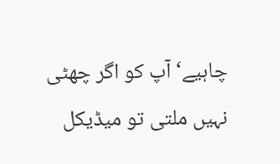چاہیے‘ آپ کو اگر چھٹی نہیں ملتی تو میڈیکل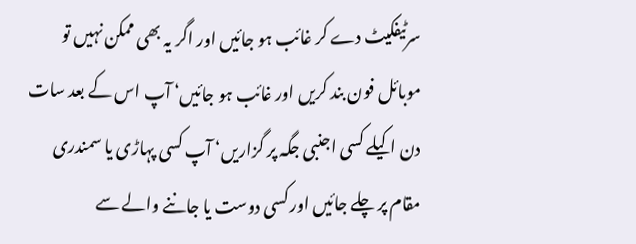سرٹیفکیٹ دے کر غائب ہو جائیں اور اگر یہ بھی ممکن نہیں تو موبائل فون بند کریں اور غائب ہو جائیں‘ آپ اس کے بعد سات دن اکیلے کسی اجنبی جگہ پر گزاریں‘ آپ کسی پہاڑی یا سمندری مقام پر چلے جائیں اور کسی دوست یا جاننے والے سے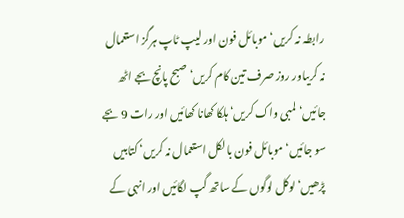رابطہ نہ کریں‘ موبائل فون اور لیپ ٹاپ ہرگز استعمال نہ کریںاور روز صرف تین کام کریں‘ صبح پانچ بجے اٹھ جائیں‘ لمبی واک کریں‘ہلکا کھانا کھائیں اور رات 9 بجے سو جائیں‘ موبائل فون بالکل استعمال نہ کریں‘ کتابیں پڑھیں‘ لوکل لوگوں کے ساتھ گپ لگائیں اور انہی کے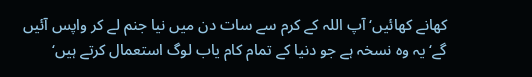کھانے کھائیں‘ آپ اللہ کے کرم سے سات دن میں نیا جنم لے کر واپس آئیں گے‘ یہ وہ نسخہ ہے جو دنیا کے تمام کام یاب لوگ استعمال کرتے ہیں‘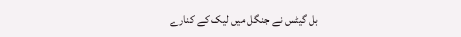بل گیٹس نے جنگل میں لیک کے کنارے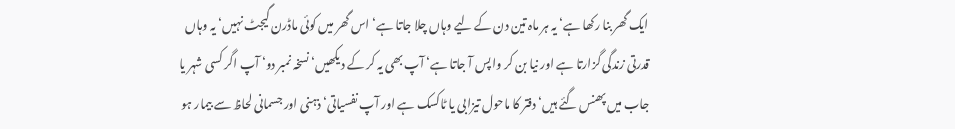ایک گھر بنا رکھا ہے‘ یہ ہر ماہ تین دن کے لیے وہاں چلا جاتا ہے‘ اس گھر میں کوئی ماڈرن گیجٹ نہیں‘ یہ وہاں قدرتی زندگی گزارتا ہے اور نیا بن کر واپس آ جاتا ہے‘ آپ بھی یہ کر کے دیکھیں‘ نسخہ نمبر دو‘ آپ اگر کسی شہر یا جاب میں پھنس گئے ہیں‘ دفتر کا ماحول تیزابی یا ٹاکسک ہے اور آپ نفسیاتی‘ ذہنی اور جسمانی لحاظ سے بیمار ہو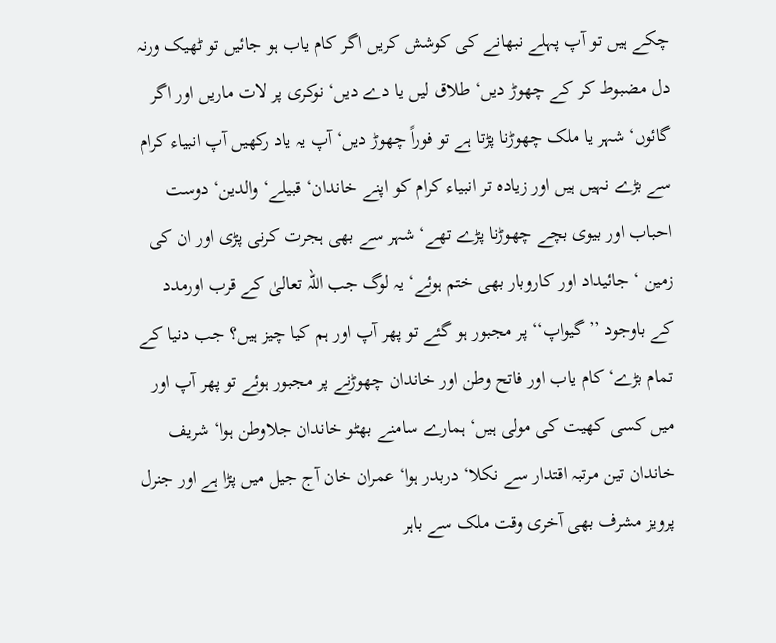چکے ہیں تو آپ پہلے نبھانے کی کوشش کریں اگر کام یاب ہو جائیں تو ٹھیک ورنہ دل مضبوط کر کے چھوڑ دیں‘ طلاق لیں یا دے دیں‘ نوکری پر لات ماریں اور اگر گائوں‘ شہر یا ملک چھوڑنا پڑتا ہے تو فوراً چھوڑ دیں‘ آپ یہ یاد رکھیں آپ انبیاء کرام سے بڑے نہیں ہیں اور زیادہ تر انبیاء کرام کو اپنے خاندان‘ قبیلے‘ والدین‘ دوست احباب اور بیوی بچے چھوڑنا پڑے تھے‘ شہر سے بھی ہجرت کرنی پڑی اور ان کی زمین ‘ جائیداد اور کاروبار بھی ختم ہوئے‘ یہ لوگ جب اللہ تعالیٰ کے قرب اورمدد کے باوجود ’’گیواپ‘‘ پر مجبور ہو گئے تو پھر آپ اور ہم کیا چیز ہیں؟ جب دنیا کے تمام بڑے‘ کام یاب اور فاتح وطن اور خاندان چھوڑنے پر مجبور ہوئے تو پھر آپ اور میں کسی کھیت کی مولی ہیں‘ ہمارے سامنے بھٹو خاندان جلاوطن ہوا‘ شریف خاندان تین مرتبہ اقتدار سے نکلا‘ دربدر ہوا‘ عمران خان آج جیل میں پڑا ہے اور جنرل پرویز مشرف بھی آخری وقت ملک سے باہر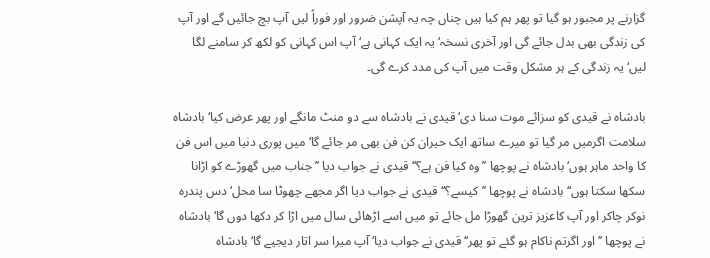گزارنے پر مجبور ہو گیا تو پھر ہم کیا ہیں چناں چہ یہ آپشن ضرور اور فوراً لیں آپ بچ جائیں گے اور آپ کی زندگی بھی بدل جائے گی اور آخری نسخہ‘ یہ ایک کہانی ہے‘ آپ اس کہانی کو لکھ کر سامنے لگا لیں‘ یہ زندگی کے ہر مشکل وقت میں آپ کی مدد کرے گی۔

بادشاہ نے قیدی کو سزائے موت سنا دی‘ قیدی نے بادشاہ سے دو منٹ مانگے اور پھر عرض کیا‘ بادشاہ سلامت اگرمیں مر گیا تو میرے ساتھ ایک حیران کن فن بھی مر جائے گا‘ میں پوری دنیا میں اس فن کا واحد ماہر ہوں‘ بادشاہ نے پوچھا ’’وہ کیا فن ہے؟‘‘ قیدی نے جواب دیا ’’جناب میں گھوڑے کو اڑانا سکھا سکتا ہوں‘‘ بادشاہ نے پوچھا ’’کیسے؟‘‘ قیدی نے جواب دیا اگر مجھے چھوٹا سا محل‘ دس پندرہ نوکر چاکر اور آپ کاعزیز ترین گھوڑا مل جائے تو میں اسے اڑھائی سال میں اڑا کر دکھا دوں گا‘ بادشاہ نے پوچھا ’’اور اگرتم ناکام ہو گئے تو پھر‘‘ قیدی نے جواب دیا‘ آپ میرا سر اتار دیجیے گا‘ بادشاہ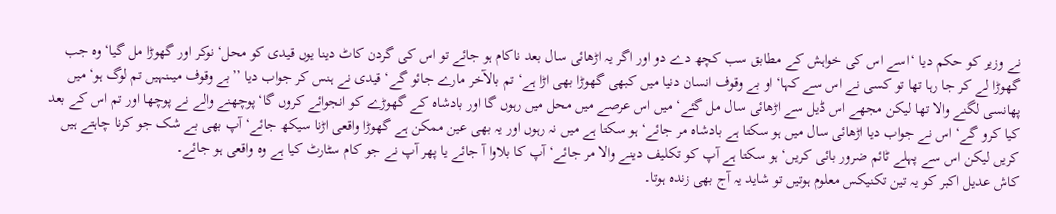نے وزیر کو حکم دیا ‘اسے اس کی خواہش کے مطابق سب کچھ دے دو اور اگر یہ اڑھائی سال بعد ناکام ہو جائے تو اس کی گردن کاٹ دینا یوں قیدی کو محل‘ نوکر اور گھوڑا مل گیا‘ وہ جب گھوڑا لے کر جا رہا تھا تو کسی نے اس سے کہا‘ او بے وقوف انسان دنیا میں کبھی گھوڑا بھی اڑا ہے‘ تم بالآخر مارے جائو گے‘ قیدی نے ہنس کر جواب دیا ’’بے وقوف میںنہیں تم لوگ ہو‘ میں پھانسی لگنے والا تھا لیکن مجھے اس ڈیل سے اڑھائی سال مل گئے‘ میں اس عرصے میں محل میں رہوں گا اور بادشاہ کے گھوڑے کو انجوائے کروں گا‘پوچھنے والے نے پوچھا اور تم اس کے بعد کیا کرو گے‘ اس نے جواب دیا اڑھائی سال میں ہو سکتا ہے بادشاہ مر جائے‘ ہو سکتا ہے میں نہ رہوں اور یہ بھی عین ممکن ہے گھوڑا واقعی اڑنا سیکھ جائے‘ آپ بھی بے شک جو کرنا چاہتے ہیں کریں لیکن اس سے پہلے ٹائم ضرور بائی کریں‘ ہو سکتا ہے آپ کو تکلیف دینے والا مر جائے‘ آپ کا بلاوا آ جائے یا پھر آپ نے جو کام سٹارٹ کیا ہے وہ واقعی ہو جائے۔
کاش عدیل اکبر کو یہ تین تکنیکس معلوم ہوتیں تو شاید یہ آج بھی زندہ ہوتا۔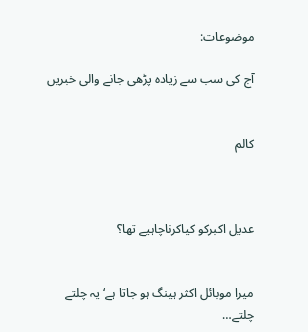موضوعات:

آج کی سب سے زیادہ پڑھی جانے والی خبریں


کالم



عدیل اکبرکو کیاکرناچاہیے تھا؟


میرا موبائل اکثر ہینگ ہو جاتا ہے‘ یہ چلتے چلتے…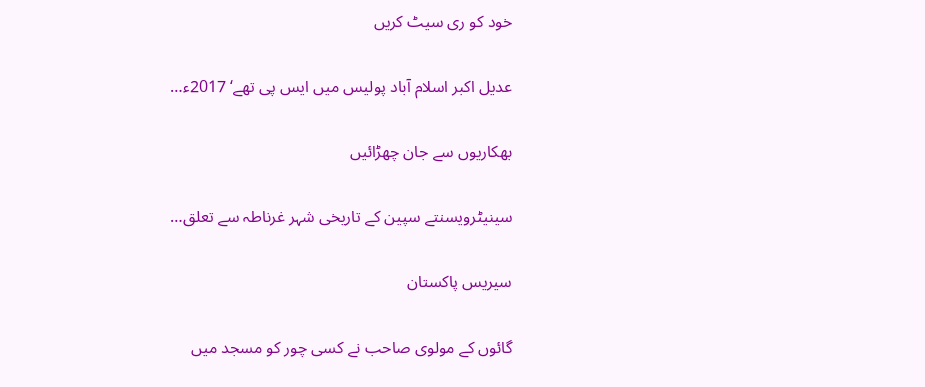خود کو ری سیٹ کریں

عدیل اکبر اسلام آباد پولیس میں ایس پی تھے‘ 2017ء…

بھکاریوں سے جان چھڑائیں

سینیٹرویسنتے سپین کے تاریخی شہر غرناطہ سے تعلق…

سیریس پاکستان

گائوں کے مولوی صاحب نے کسی چور کو مسجد میں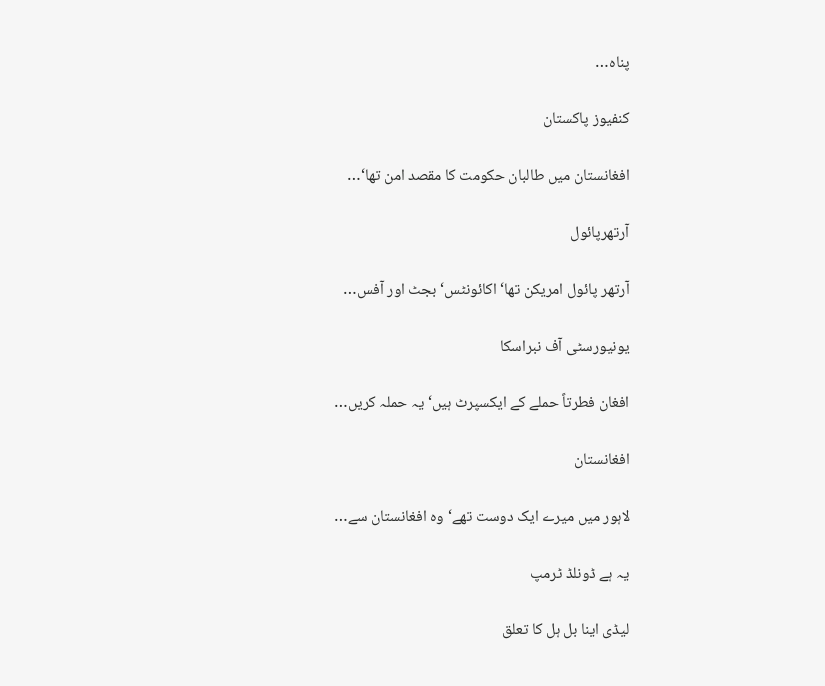پناہ…

کنفیوز پاکستان

افغانستان میں طالبان حکومت کا مقصد امن تھا‘…

آرتھرپائول

آرتھر پائول امریکن تھا‘ اکائونٹس‘ بجٹ اور آفس…

یونیورسٹی آف نبراسکا

افغان فطرتاً حملے کے ایکسپرٹ ہیں‘ یہ حملہ کریں…

افغانستان

لاہور میں میرے ایک دوست تھے‘ وہ افغانستان سے…

یہ ہے ڈونلڈ ٹرمپ

لیڈی اینا بل ہل کا تعلق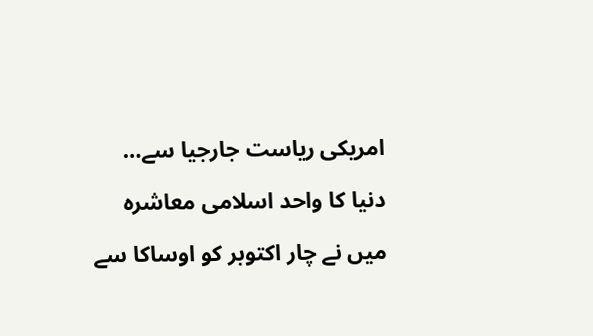امریکی ریاست جارجیا سے…

دنیا کا واحد اسلامی معاشرہ

میں نے چار اکتوبر کو اوساکا سے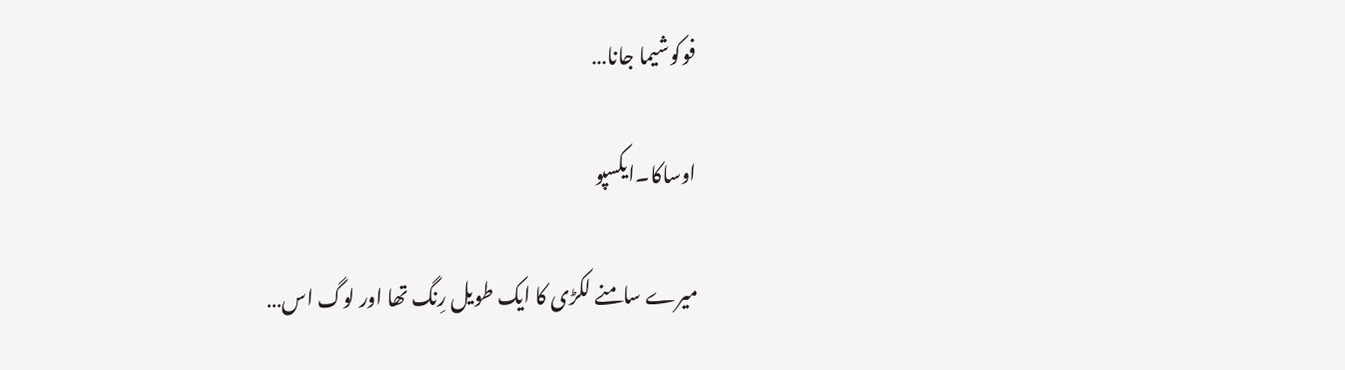فوکوشیما جانا…

اوساکا۔ایکسپو

میرے سامنے لکڑی کا ایک طویل رِنگ تھا اور لوگ اس…